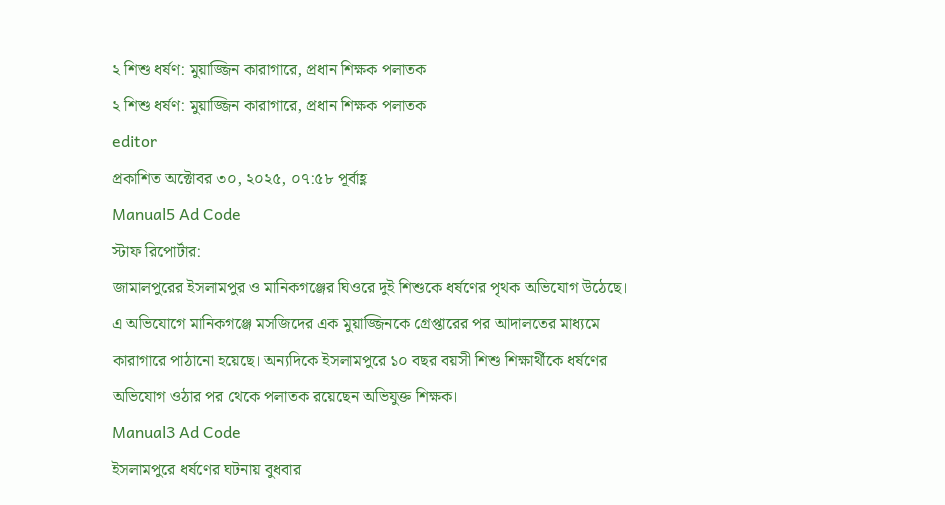২ শিশু ধর্ষণ: মুয়াজ্জিন কারাগারে, প্রধান শিক্ষক পলাতক
২ শিশু ধর্ষণ: মুয়াজ্জিন কারাগারে, প্রধান শিক্ষক পলাতক
editor
প্রকাশিত অক্টোবর ৩০, ২০২৫, ০৭:৫৮ পূর্বাহ্ণ
Manual5 Ad Code
স্টাফ রিপোর্টার:
জামালপুরের ইসলামপুর ও মানিকগঞ্জের ঘিওরে দুই শিশুকে ধর্ষণের পৃথক অভিযোগ উঠেছে। এ অভিযোগে মানিকগঞ্জে মসজিদের এক মুয়াজ্জিনকে গ্রেপ্তারের পর আদালতের মাধ্যমে কারাগারে পাঠানো হয়েছে। অন্যদিকে ইসলামপুরে ১০ বছর বয়সী শিশু শিক্ষার্থীকে ধর্ষণের অভিযোগ ওঠার পর থেকে পলাতক রয়েছেন অভিযুক্ত শিক্ষক।
Manual3 Ad Code
ইসলামপুরে ধর্ষণের ঘটনায় বুধবার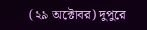(২৯ অক্টোবর) দুপুরে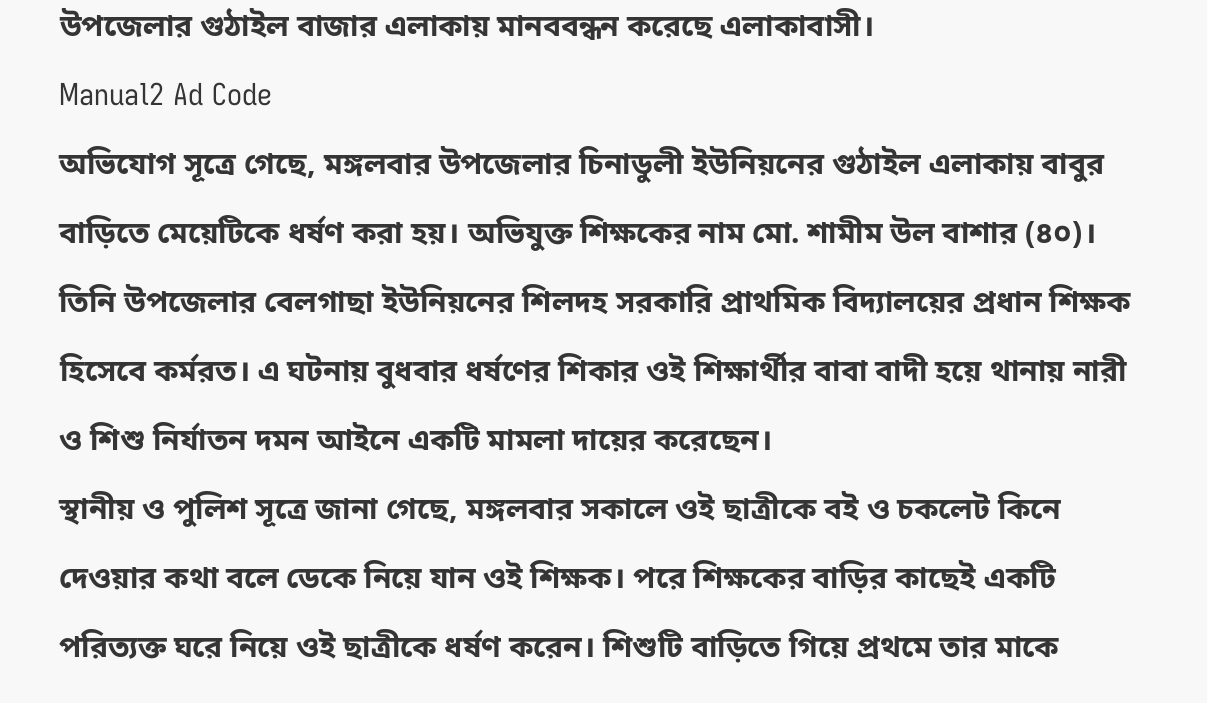উপজেলার গুঠাইল বাজার এলাকায় মানববন্ধন করেছে এলাকাবাসী।
Manual2 Ad Code
অভিযোগ সূত্রে গেছে, মঙ্গলবার উপজেলার চিনাডুলী ইউনিয়নের গুঠাইল এলাকায় বাবুর বাড়িতে মেয়েটিকে ধর্ষণ করা হয়। অভিযুক্ত শিক্ষকের নাম মো. শামীম উল বাশার (৪০)। তিনি উপজেলার বেলগাছা ইউনিয়নের শিলদহ সরকারি প্রাথমিক বিদ্যালয়ের প্রধান শিক্ষক হিসেবে কর্মরত। এ ঘটনায় বুধবার ধর্ষণের শিকার ওই শিক্ষার্থীর বাবা বাদী হয়ে থানায় নারী ও শিশু নির্যাতন দমন আইনে একটি মামলা দায়ের করেছেন।
স্থানীয় ও পুলিশ সূত্রে জানা গেছে, মঙ্গলবার সকালে ওই ছাত্রীকে বই ও চকলেট কিনে দেওয়ার কথা বলে ডেকে নিয়ে যান ওই শিক্ষক। পরে শিক্ষকের বাড়ির কাছেই একটি পরিত্যক্ত ঘরে নিয়ে ওই ছাত্রীকে ধর্ষণ করেন। শিশুটি বাড়িতে গিয়ে প্রথমে তার মাকে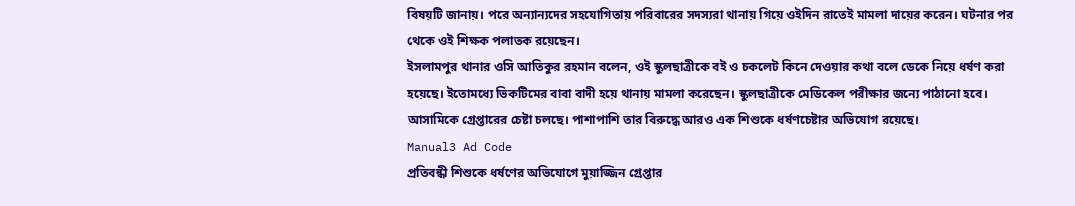বিষয়টি জানায়। পরে অন্যান্যদের সহযোগিতায় পরিবারের সদস্যরা থানায় গিয়ে ওইদিন রাতেই মামলা দায়ের করেন। ঘটনার পর থেকে ওই শিক্ষক পলাতক রয়েছেন।
ইসলামপুর থানার ওসি আতিকুর রহমান বলেন, ওই স্কুলছাত্রীকে বই ও চকলেট কিনে দেওয়ার কথা বলে ডেকে নিয়ে ধর্ষণ করা হয়েছে। ইতোমধ্যে ভিকটিমের বাবা বাদী হয়ে থানায় মামলা করেছেন। স্কুলছাত্রীকে মেডিকেল পরীক্ষার জন্যে পাঠানো হবে। আসামিকে গ্রেপ্তারের চেষ্টা চলছে। পাশাপাশি তার বিরুদ্ধে আরও এক শিশুকে ধর্ষণচেষ্টার অভিযোগ রয়েছে।
Manual3 Ad Code
প্রতিবন্ধী শিশুকে ধর্ষণের অভিযোগে মুয়াজ্জিন গ্রেপ্তার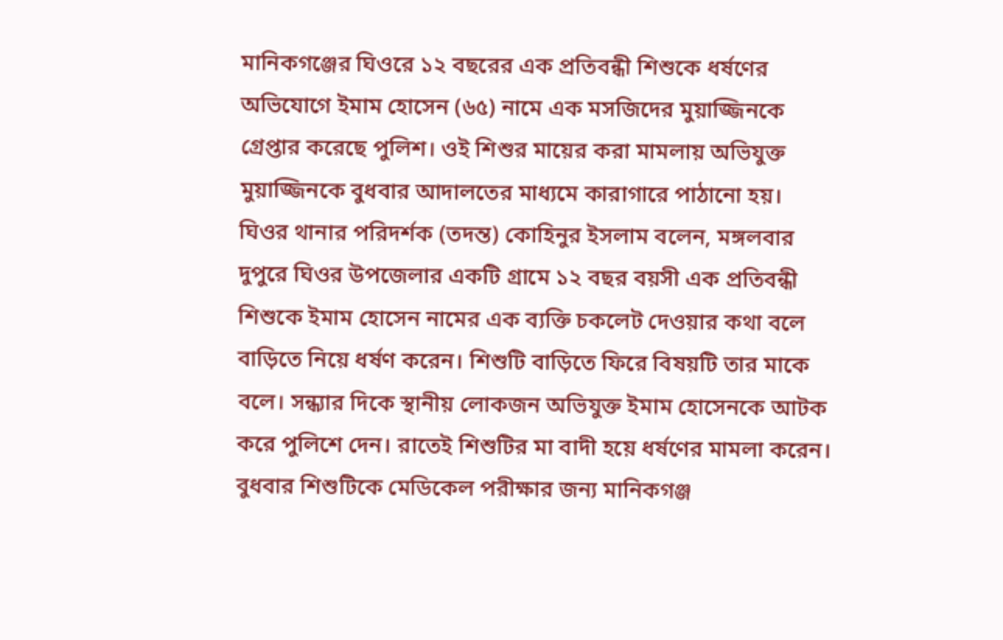মানিকগঞ্জের ঘিওরে ১২ বছরের এক প্রতিবন্ধী শিশুকে ধর্ষণের অভিযোগে ইমাম হোসেন (৬৫) নামে এক মসজিদের মুয়াজ্জিনকে গ্রেপ্তার করেছে পুলিশ। ওই শিশুর মায়ের করা মামলায় অভিযুক্ত মুয়াজ্জিনকে বুধবার আদালতের মাধ্যমে কারাগারে পাঠানো হয়।
ঘিওর থানার পরিদর্শক (তদন্ত) কোহিনুর ইসলাম বলেন, মঙ্গলবার দুপুরে ঘিওর উপজেলার একটি গ্রামে ১২ বছর বয়সী এক প্রতিবন্ধী শিশুকে ইমাম হোসেন নামের এক ব্যক্তি চকলেট দেওয়ার কথা বলে বাড়িতে নিয়ে ধর্ষণ করেন। শিশুটি বাড়িতে ফিরে বিষয়টি তার মাকে বলে। সন্ধ্যার দিকে স্থানীয় লোকজন অভিযুক্ত ইমাম হোসেনকে আটক করে পুলিশে দেন। রাতেই শিশুটির মা বাদী হয়ে ধর্ষণের মামলা করেন। বুধবার শিশুটিকে মেডিকেল পরীক্ষার জন্য মানিকগঞ্জ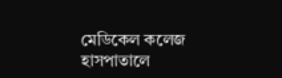মেডিকেল কলেজ হাসপাতালে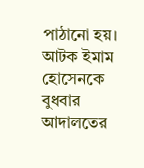পাঠানো হয়। আটক ইমাম হোসেনকে বুধবার আদালতের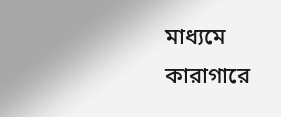মাধ্যমে কারাগারে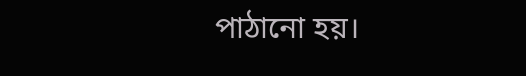পাঠানো হয়।